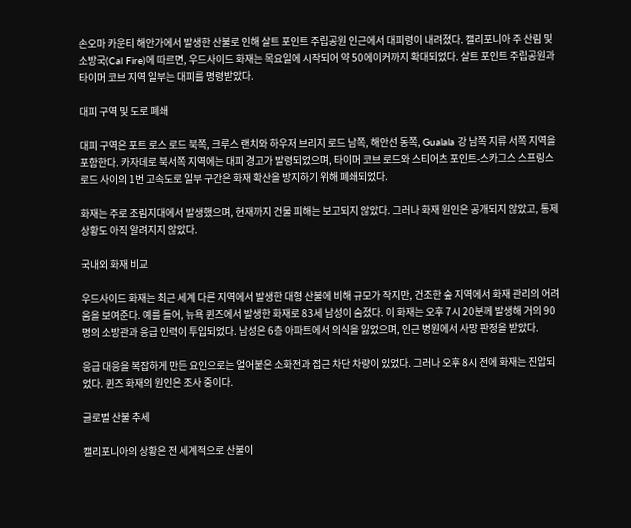손오마 카운티 해안가에서 발생한 산불로 인해 살트 포인트 주립공원 인근에서 대피령이 내려졌다. 캘리포니아 주 산림 및 소방국(Cal Fire)에 따르면, 우드사이드 화재는 목요일에 시작되어 약 50에이커까지 확대되었다. 살트 포인트 주립공원과 타이머 코브 지역 일부는 대피를 명령받았다.

대피 구역 및 도로 폐쇄

대피 구역은 포트 로스 로드 북쪽, 크루스 랜치와 하우저 브리지 로드 남쪽, 해안선 동쪽, Gualala 강 남쪽 지류 서쪽 지역을 포함한다. 카자데로 북서쪽 지역에는 대피 경고가 발령되었으며, 타이머 코브 로드와 스티어츠 포인트-스카그스 스프링스 로드 사이의 1번 고속도로 일부 구간은 화재 확산을 방지하기 위해 폐쇄되었다.

화재는 주로 조림지대에서 발생했으며, 현재까지 건물 피해는 보고되지 않았다. 그러나 화재 원인은 공개되지 않았고, 통제 상황도 아직 알려지지 않았다.

국내외 화재 비교

우드사이드 화재는 최근 세계 다른 지역에서 발생한 대형 산불에 비해 규모가 작지만, 건조한 숲 지역에서 화재 관리의 어려움을 보여준다. 예를 들어, 뉴욕 퀸즈에서 발생한 화재로 83세 남성이 숨졌다. 이 화재는 오후 7시 20분께 발생해 거의 90명의 소방관과 응급 인력이 투입되었다. 남성은 6층 아파트에서 의식을 잃었으며, 인근 병원에서 사망 판정을 받았다.

응급 대응을 복잡하게 만든 요인으로는 얼어붙은 소화전과 접근 차단 차량이 있었다. 그러나 오후 8시 전에 화재는 진압되었다. 퀸즈 화재의 원인은 조사 중이다.

글로벌 산불 추세

캘리포니아의 상황은 전 세계적으로 산불이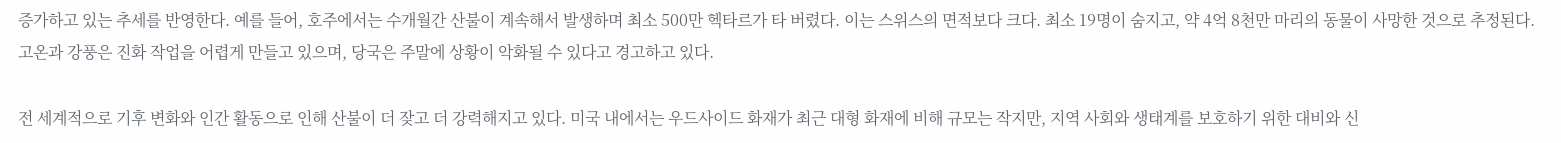증가하고 있는 추세를 반영한다. 예를 들어, 호주에서는 수개월간 산불이 계속해서 발생하며 최소 500만 헥타르가 타 버렸다. 이는 스위스의 면적보다 크다. 최소 19명이 숨지고, 약 4억 8천만 마리의 동물이 사망한 것으로 추정된다. 고온과 강풍은 진화 작업을 어렵게 만들고 있으며, 당국은 주말에 상황이 악화될 수 있다고 경고하고 있다.

전 세계적으로 기후 변화와 인간 활동으로 인해 산불이 더 잦고 더 강력해지고 있다. 미국 내에서는 우드사이드 화재가 최근 대형 화재에 비해 규모는 작지만, 지역 사회와 생태계를 보호하기 위한 대비와 신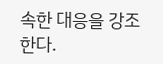속한 대응을 강조한다.